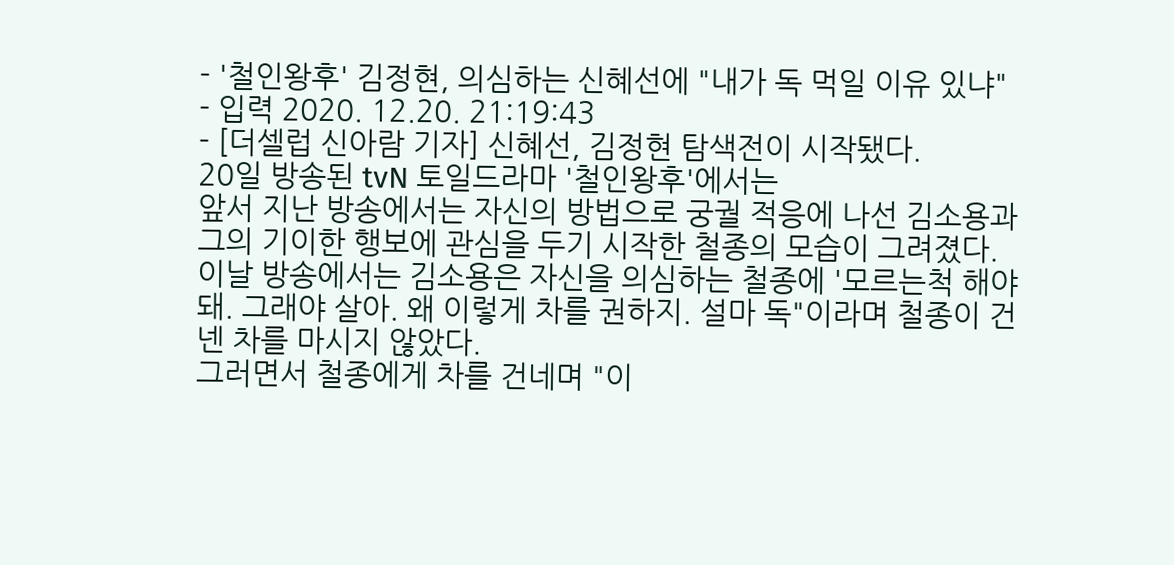- '철인왕후' 김정현, 의심하는 신혜선에 "내가 독 먹일 이유 있냐"
- 입력 2020. 12.20. 21:19:43
- [더셀럽 신아람 기자] 신혜선, 김정현 탐색전이 시작됐다.
20일 방송된 tvN 토일드라마 '철인왕후'에서는
앞서 지난 방송에서는 자신의 방법으로 궁궐 적응에 나선 김소용과 그의 기이한 행보에 관심을 두기 시작한 철종의 모습이 그려졌다.
이날 방송에서는 김소용은 자신을 의심하는 철종에 '모르는척 해야 돼. 그래야 살아. 왜 이렇게 차를 권하지. 설마 독"이라며 철종이 건넨 차를 마시지 않았다.
그러면서 철종에게 차를 건네며 "이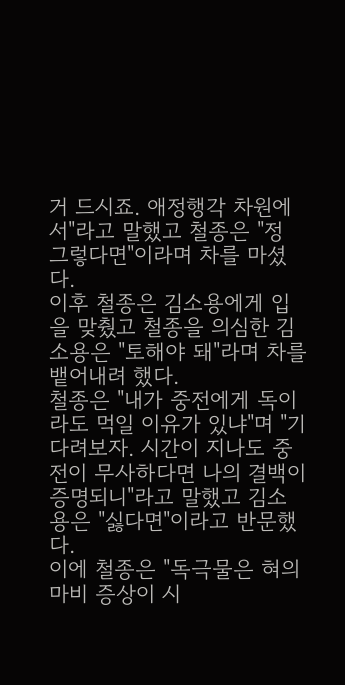거 드시죠. 애정행각 차원에서"라고 말했고 철종은 "정 그렇다면"이라며 차를 마셨다.
이후 철종은 김소용에게 입을 맞췄고 철종을 의심한 김소용은 "토해야 돼"라며 차를 뱉어내려 했다.
철종은 "내가 중전에게 독이라도 먹일 이유가 있냐"며 "기다려보자. 시간이 지나도 중전이 무사하다면 나의 결백이 증명되니"라고 말했고 김소용은 "싫다면"이라고 반문했다.
이에 철종은 "독극물은 혀의 마비 증상이 시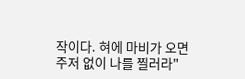작이다. 혀에 마비가 오면 주저 없이 나를 찔러라"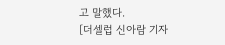고 말했다.
[더셀럽 신아람 기자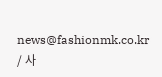news@fashionmk.co.kr / 사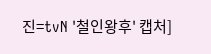진=tvN '철인왕후' 캡처]